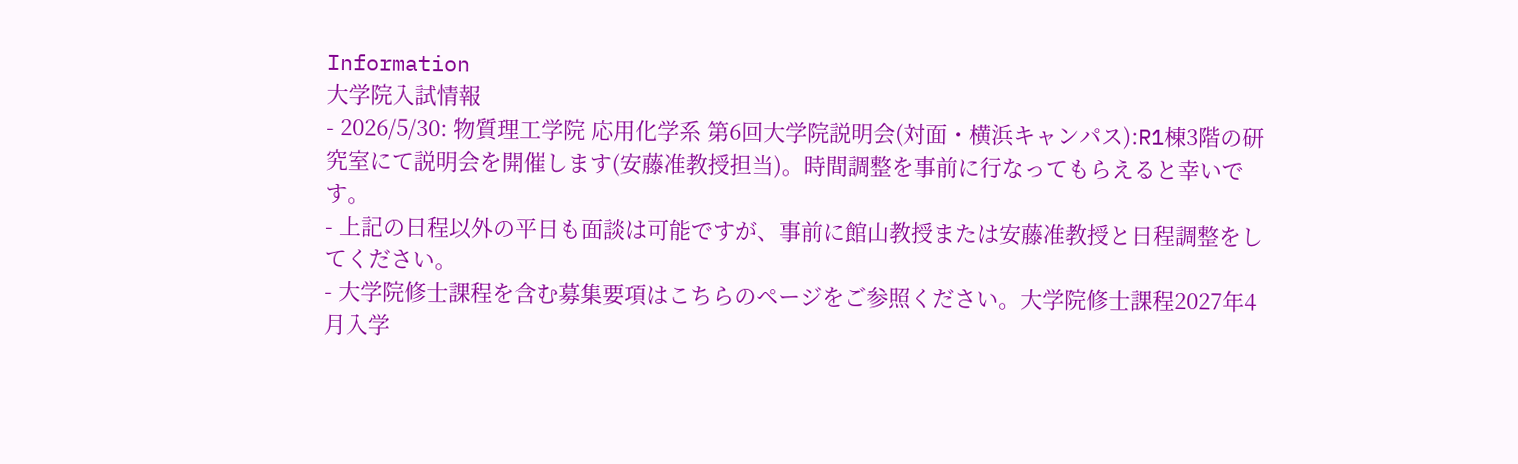Information
大学院入試情報
- 2026/5/30: 物質理工学院 応用化学系 第6回大学院説明会(対面・横浜キャンパス):R1棟3階の研究室にて説明会を開催します(安藤准教授担当)。時間調整を事前に行なってもらえると幸いです。
- 上記の日程以外の平日も面談は可能ですが、事前に館山教授または安藤准教授と日程調整をしてください。
- 大学院修士課程を含む募集要項はこちらのページをご参照ください。大学院修士課程2027年4月入学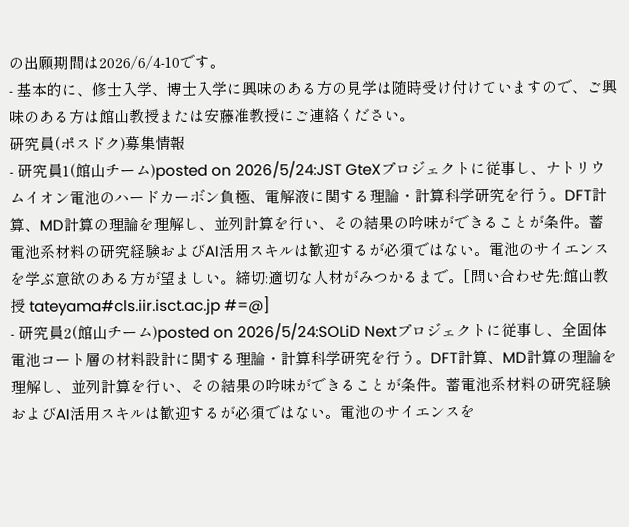の出願期間は2026/6/4-10です。
- 基本的に、修士入学、博士入学に興味のある方の見学は随時受け付けていますので、ご興味のある方は館山教授または安藤准教授にご連絡ください。
硏究員(ポスドク)募集情報
- 研究員1(館山チーム)posted on 2026/5/24:JST GteXプロジェクトに従事し、ナトリウムイオン電池のハードカーボン負極、電解液に関する理論・計算科学研究を行う。DFT計算、MD計算の理論を理解し、並列計算を行い、その結果の吟味ができることが条件。蓄電池系材料の研究経験およびAI活用スキルは歓迎するが必須ではない。電池のサイエンスを学ぶ意欲のある方が望ましい。締切:適切な人材がみつかるまで。[問い合わせ先:館山教授 tateyama#cls.iir.isct.ac.jp #=@]
- 研究員2(館山チーム)posted on 2026/5/24:SOLiD Nextプロジェクトに従事し、全固体電池コート層の材料設計に関する理論・計算科学研究を行う。DFT計算、MD計算の理論を理解し、並列計算を行い、その結果の吟味ができることが条件。蓄電池系材料の研究経験およびAI活用スキルは歓迎するが必須ではない。電池のサイエンスを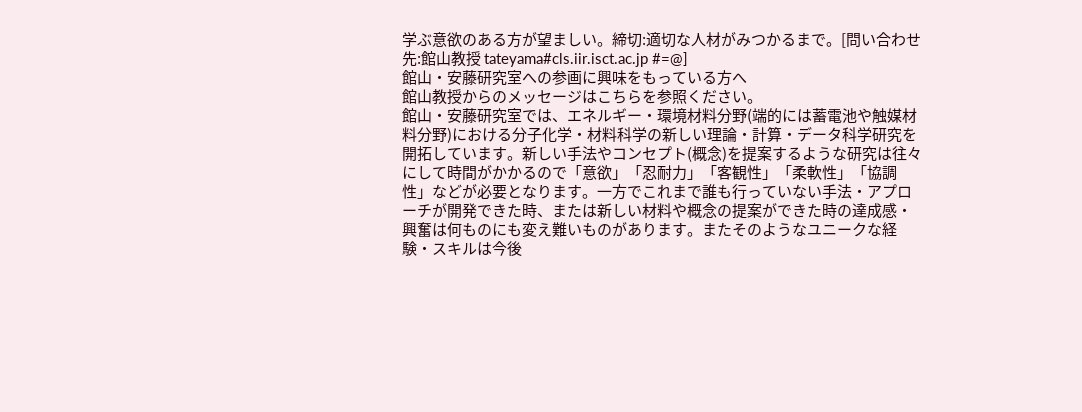学ぶ意欲のある方が望ましい。締切:適切な人材がみつかるまで。[問い合わせ先:館山教授 tateyama#cls.iir.isct.ac.jp #=@]
館山・安藤研究室への参画に興味をもっている方へ
館山教授からのメッセージはこちらを参照ください。
館山・安藤研究室では、エネルギー・環境材料分野(端的には蓄電池や触媒材料分野)における分子化学・材料科学の新しい理論・計算・データ科学研究を開拓しています。新しい手法やコンセプト(概念)を提案するような研究は往々にして時間がかかるので「意欲」「忍耐力」「客観性」「柔軟性」「協調性」などが必要となります。一方でこれまで誰も行っていない手法・アプローチが開発できた時、または新しい材料や概念の提案ができた時の達成感・興奮は何ものにも変え難いものがあります。またそのようなユニークな経験・スキルは今後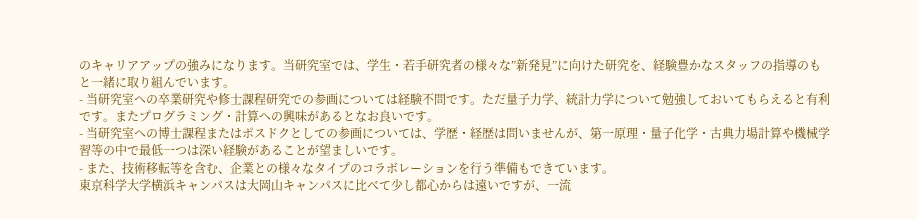のキャリアアップの強みになります。当研究室では、学生・若手研究者の様々な”新発見”に向けた研究を、経験豊かなスタッフの指導のもと一緒に取り組んでいます。
- 当研究室への卒業研究や修士課程研究での参画については経験不問です。ただ量子力学、統計力学について勉強しておいてもらえると有利です。またプログラミング・計算への興味があるとなお良いです。
- 当研究室への博士課程またはポスドクとしての参画については、学歴・経歴は問いませんが、第一原理・量子化学・古典力場計算や機械学習等の中で最低一つは深い経験があることが望ましいです。
- また、技術移転等を含む、企業との様々なタイプのコラボレーションを行う準備もできています。
東京科学大学横浜キャンパスは大岡山キャンパスに比べて少し都心からは遠いですが、一流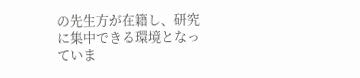の先生方が在籍し、研究に集中できる環境となっていま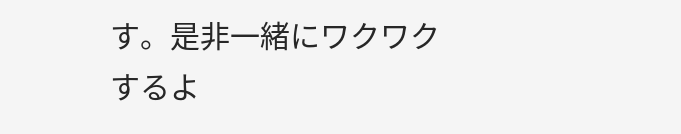す。是非一緒にワクワクするよ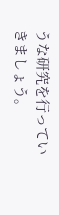うな研究を行っていきましょう。